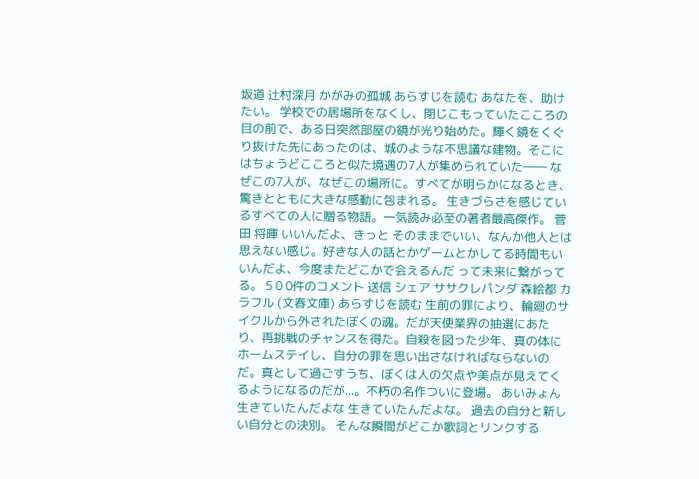坂道 辻村深月 かがみの孤城 あらすじを読む あなたを、助けたい。 学校での居場所をなくし、閉じこもっていたこころの目の前で、ある日突然部屋の鏡が光り始めた。輝く鏡をくぐり抜けた先にあったのは、城のような不思議な建物。そこにはちょうどこころと似た境遇の7人が集められていた―― なぜこの7人が、なぜこの場所に。すべてが明らかになるとき、驚きとともに大きな感動に包まれる。 生きづらさを感じているすべての人に贈る物語。一気読み必至の著者最高傑作。 菅田 将暉 いいんだよ、きっと そのままでいい、なんか他人とは思えない感じ。好きな人の話とかゲームとかしてる時間もいいんだよ、今度またどこかで会えるんだ って未来に繋がってる。 5 0 0件のコメント 送信 シェア ササクレパンダ 森絵都 カラフル (文春文庫) あらすじを読む 生前の罪により、輪廻のサイクルから外されたぼくの魂。だが天使業界の抽選にあたり、再挑戦のチャンスを得た。自殺を図った少年、真の体にホームステイし、自分の罪を思い出さなければならないのだ。真として過ごすうち、ぼくは人の欠点や美点が見えてくるようになるのだが...。不朽の名作ついに登場。 あいみょん 生きていたんだよな 生きていたんだよな。 過去の自分と新しい自分との決別。 そんな瞬間がどこか歌詞とリンクする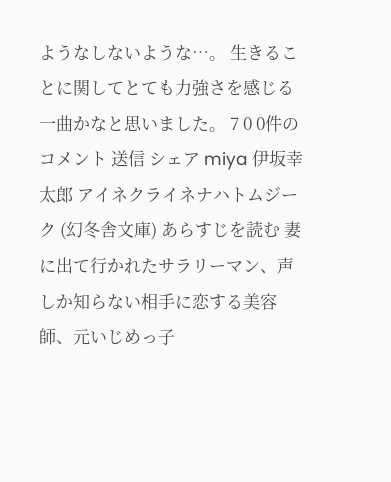ようなしないような…。 生きることに関してとても力強さを感じる一曲かなと思いました。 7 0 0件のコメント 送信 シェア miya 伊坂幸太郎 アイネクライネナハトムジーク (幻冬舎文庫) あらすじを読む 妻に出て行かれたサラリーマン、声しか知らない相手に恋する美容師、元いじめっ子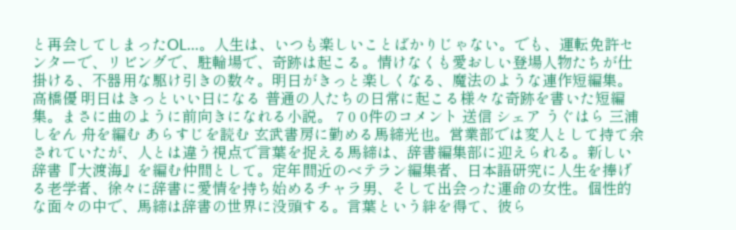と再会してしまったOL...。人生は、いつも楽しいことばかりじゃない。でも、運転免許センターで、リビングで、駐輪場で、奇跡は起こる。情けなくも愛おしい登場人物たちが仕掛ける、不器用な駆け引きの数々。明日がきっと楽しくなる、魔法のような連作短編集。 高橋優 明日はきっといい日になる 普通の人たちの日常に起こる様々な奇跡を書いた短編集。まさに曲のように前向きになれる小説。 7 0 0件のコメント 送信 シェア うぐはら 三浦しをん 舟を編む あらすじを読む 玄武書房に勤める馬締光也。営業部では変人として持て余されていたが、人とは違う視点で言葉を捉える馬締は、辞書編集部に迎えられる。新しい辞書『大渡海』を編む仲間として。定年間近のベテラン編集者、日本語研究に人生を捧げる老学者、徐々に辞書に愛情を持ち始めるチャラ男、そして出会った運命の女性。個性的な面々の中で、馬締は辞書の世界に没頭する。言葉という絆を得て、彼ら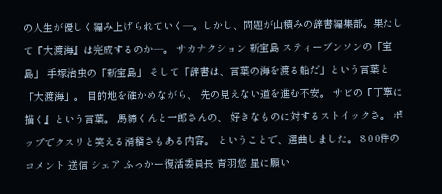の人生が優しく編み上げられていく―。しかし、問題が山積みの辞書編集部。果たして『大渡海』は完成するのか―。 サカナクション 新宝島 スティーブンソンの「宝島」 手塚治虫の「新宝島」 そして「辞書は、言葉の海を渡る船だ」という言葉と 「大渡海」。 目的地を確かめながら、 先の見えない道を進む不安。 サビの『丁寧に描く』という言葉。 馬締くんと一郎さんの、 好きなものに対するストイックさ。 ポップでクスリと笑える滑稽さもある内容。 ということで、選曲しました。 8 0 0件のコメント 送信 シェア ふっかー復活委員長 青羽悠 星に願い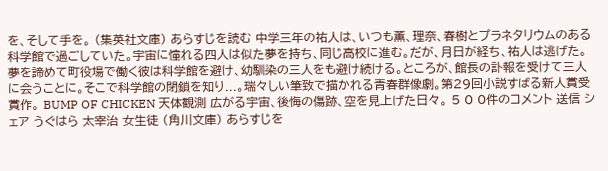を、そして手を。 (集英社文庫) あらすじを読む 中学三年の祐人は、いつも薫、理奈、春樹とプラネタリウムのある科学館で過ごしていた。宇宙に憧れる四人は似た夢を持ち、同じ高校に進む。だが、月日が経ち、祐人は逃げた。夢を諦めて町役場で働く彼は科学館を避け、幼馴染の三人をも避け続ける。ところが、館長の訃報を受けて三人に会うことに。そこで科学館の閉鎖を知り...。瑞々しい筆致で描かれる青春群像劇。第29回小説すばる新人賞受賞作。 BUMP OF CHICKEN 天体観測 広がる宇宙、後悔の傷跡、空を見上げた日々。 5 0 0件のコメント 送信 シェア うぐはら 太宰治 女生徒 (角川文庫) あらすじを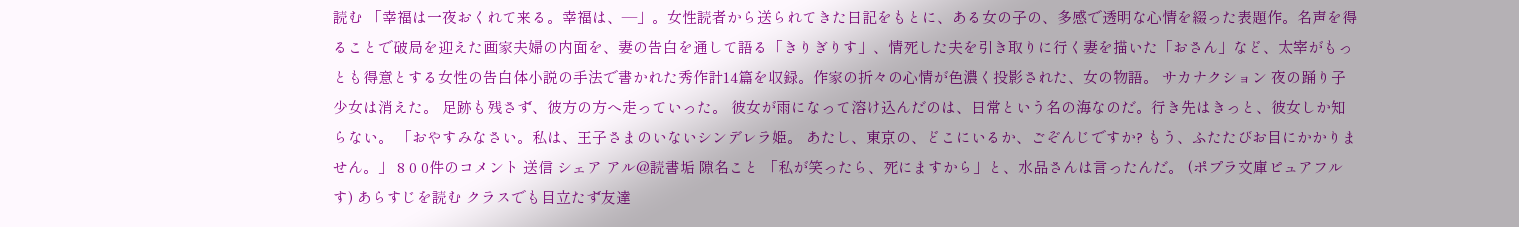読む 「幸福は一夜おくれて来る。幸福は、―」。女性読者から送られてきた日記をもとに、ある女の子の、多感で透明な心情を綴った表題作。名声を得ることで破局を迎えた画家夫婦の内面を、妻の告白を通して語る「きりぎりす」、情死した夫を引き取りに行く妻を描いた「おさん」など、太宰がもっとも得意とする女性の告白体小説の手法で書かれた秀作計14篇を収録。作家の折々の心情が色濃く投影された、女の物語。 サカナクション 夜の踊り子 少女は消えた。 足跡も残さず、彼方の方へ走っていった。 彼女が雨になって溶け込んだのは、日常という名の海なのだ。行き先はきっと、彼女しか知らない。 「おやすみなさい。私は、王子さまのいないシンデレラ姫。 あたし、東京の、どこにいるか、ごぞんじですか? もう、ふたたびお目にかかりません。」 8 0 0件のコメント 送信 シェア アル@読書垢 隙名こと 「私が笑ったら、死にますから」と、水品さんは言ったんだ。 (ポプラ文庫ピュアフル す) あらすじを読む クラスでも目立たず友達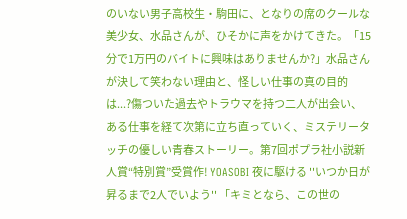のいない男子高校生・駒田に、となりの席のクールな美少女、水品さんが、ひそかに声をかけてきた。「15分で1万円のバイトに興味はありませんか?」水品さんが決して笑わない理由と、怪しい仕事の真の目的は...?傷ついた過去やトラウマを持つ二人が出会い、ある仕事を経て次第に立ち直っていく、ミステリータッチの優しい青春ストーリー。第7回ポプラ社小説新人賞“特別賞”受賞作! YOASOBI 夜に駆ける ''いつか日が昇るまで2人でいよう'' 「キミとなら、この世の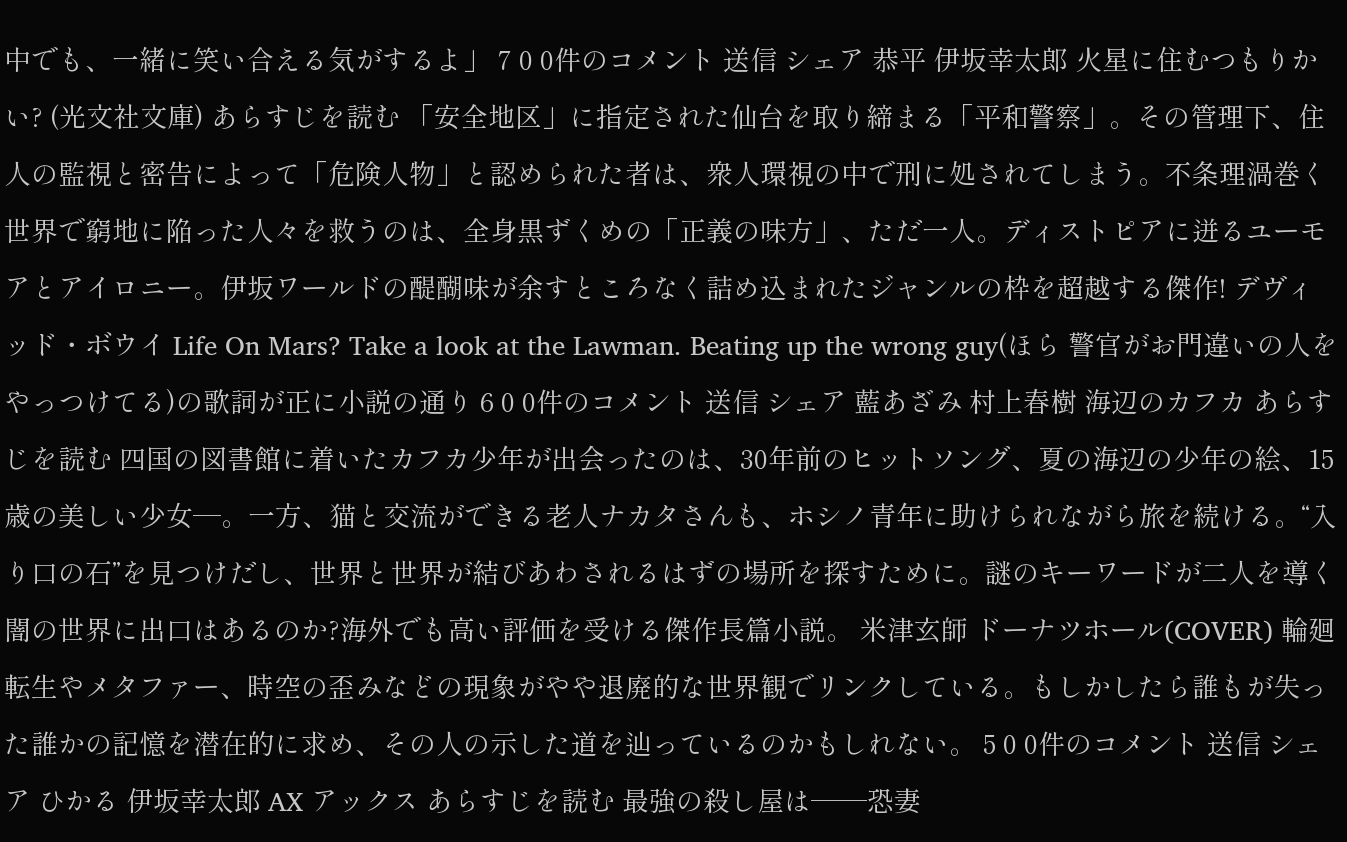中でも、一緒に笑い合える気がするよ」 7 0 0件のコメント 送信 シェア 恭平 伊坂幸太郎 火星に住むつもりかい? (光文社文庫) あらすじを読む 「安全地区」に指定された仙台を取り締まる「平和警察」。その管理下、住人の監視と密告によって「危険人物」と認められた者は、衆人環視の中で刑に処されてしまう。不条理渦巻く世界で窮地に陥った人々を救うのは、全身黒ずくめの「正義の味方」、ただ一人。ディストピアに迸るユーモアとアイロニー。伊坂ワールドの醍醐味が余すところなく詰め込まれたジャンルの枠を超越する傑作! デヴィッド・ボウイ Life On Mars? Take a look at the Lawman. Beating up the wrong guy(ほら 警官がお門違いの人をやっつけてる)の歌詞が正に小説の通り 6 0 0件のコメント 送信 シェア 藍あざみ 村上春樹 海辺のカフカ あらすじを読む 四国の図書館に着いたカフカ少年が出会ったのは、30年前のヒットソング、夏の海辺の少年の絵、15歳の美しい少女―。一方、猫と交流ができる老人ナカタさんも、ホシノ青年に助けられながら旅を続ける。“入り口の石”を見つけだし、世界と世界が結びあわされるはずの場所を探すために。謎のキーワードが二人を導く闇の世界に出口はあるのか?海外でも高い評価を受ける傑作長篇小説。 米津玄師 ドーナツホール(COVER) 輪廻転生やメタファー、時空の歪みなどの現象がやや退廃的な世界観でリンクしている。もしかしたら誰もが失った誰かの記憶を潜在的に求め、その人の示した道を辿っているのかもしれない。 5 0 0件のコメント 送信 シェア ひかる 伊坂幸太郎 AX アックス あらすじを読む 最強の殺し屋は――恐妻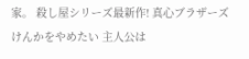家。 殺し屋シリーズ最新作! 真心ブラザーズ けんかをやめたい 主人公は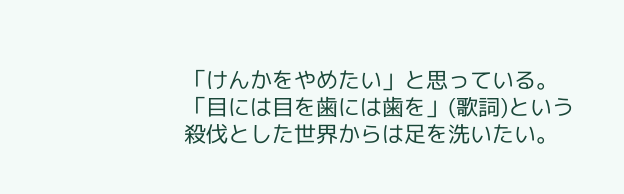「けんかをやめたい」と思っている。「目には目を歯には歯を」(歌詞)という殺伐とした世界からは足を洗いたい。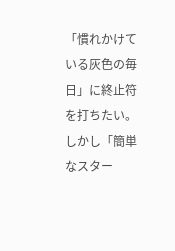「慣れかけている灰色の毎日」に終止符を打ちたい。しかし「簡単なスター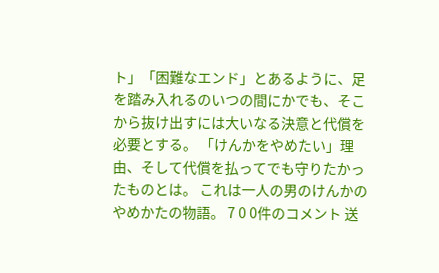ト」「困難なエンド」とあるように、足を踏み入れるのいつの間にかでも、そこから抜け出すには大いなる決意と代償を必要とする。 「けんかをやめたい」理由、そして代償を払ってでも守りたかったものとは。 これは一人の男のけんかのやめかたの物語。 7 0 0件のコメント 送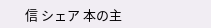信 シェア 本の主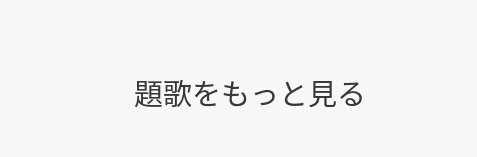題歌をもっと見る